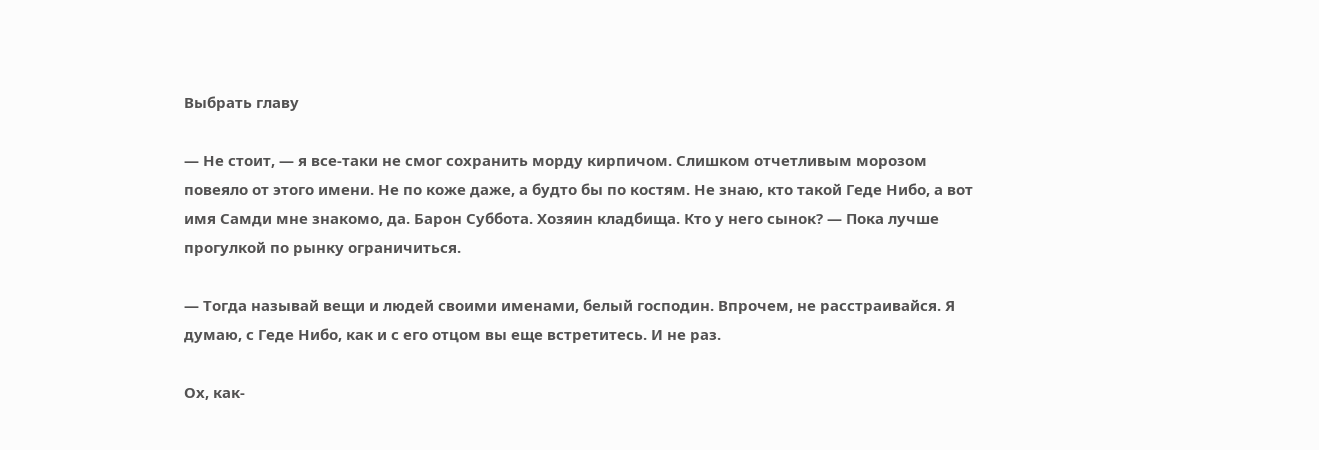Выбрать главу

— Не стоит, — я все-таки не смог сохранить морду кирпичом. Слишком отчетливым морозом повеяло от этого имени. Не по коже даже, а будто бы по костям. Не знаю, кто такой Геде Нибо, а вот имя Самди мне знакомо, да. Барон Суббота. Хозяин кладбища. Кто у него сынок? — Пока лучше прогулкой по рынку ограничиться.

— Тогда называй вещи и людей своими именами, белый господин. Впрочем, не расстраивайся. Я думаю, с Геде Нибо, как и с его отцом вы еще встретитесь. И не раз.

Ох, как-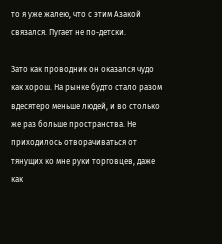то я уже жалею, что с этим Азакой связался. Пугает не по-детски.

Зато как проводник он оказался чудо как хорош. На рынке будто стало разом вдесятеро меньше людей, и во столько же раз больше пространства. Не приходилось отворачиваться от тянущих ко мне руки торговцев, даже как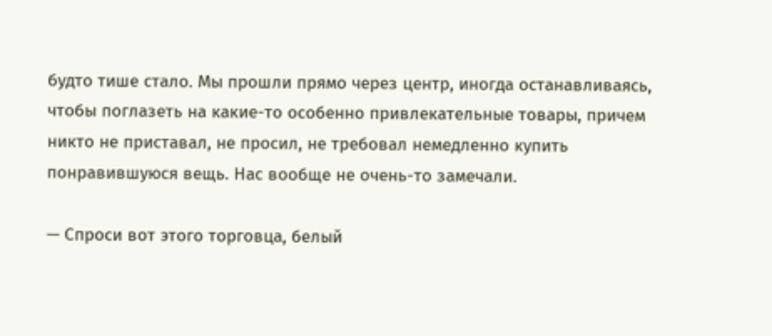будто тише стало. Мы прошли прямо через центр, иногда останавливаясь, чтобы поглазеть на какие-то особенно привлекательные товары, причем никто не приставал, не просил, не требовал немедленно купить понравившуюся вещь. Нас вообще не очень-то замечали.

— Спроси вот этого торговца, белый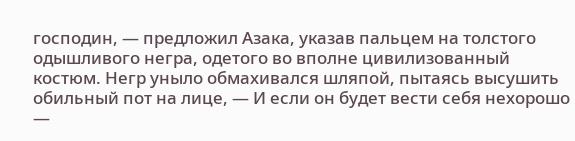господин, — предложил Азака, указав пальцем на толстого одышливого негра, одетого во вполне цивилизованный костюм. Негр уныло обмахивался шляпой, пытаясь высушить обильный пот на лице, — И если он будет вести себя нехорошо —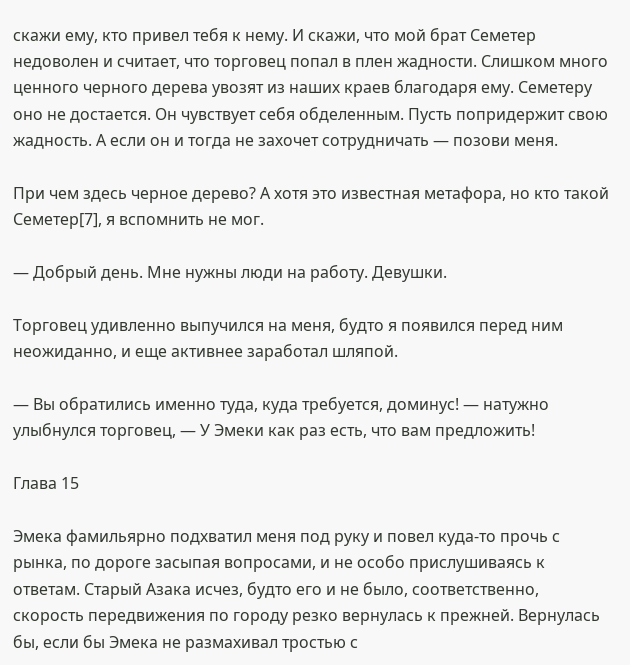скажи ему, кто привел тебя к нему. И скажи, что мой брат Семетер недоволен и считает, что торговец попал в плен жадности. Слишком много ценного черного дерева увозят из наших краев благодаря ему. Семетеру оно не достается. Он чувствует себя обделенным. Пусть попридержит свою жадность. А если он и тогда не захочет сотрудничать — позови меня.

При чем здесь черное дерево? А хотя это известная метафора, но кто такой Семетер[7], я вспомнить не мог.

— Добрый день. Мне нужны люди на работу. Девушки.

Торговец удивленно выпучился на меня, будто я появился перед ним неожиданно, и еще активнее заработал шляпой.

— Вы обратились именно туда, куда требуется, доминус! — натужно улыбнулся торговец, — У Эмеки как раз есть, что вам предложить!

Глава 15

Эмека фамильярно подхватил меня под руку и повел куда-то прочь с рынка, по дороге засыпая вопросами, и не особо прислушиваясь к ответам. Старый Азака исчез, будто его и не было, соответственно, скорость передвижения по городу резко вернулась к прежней. Вернулась бы, если бы Эмека не размахивал тростью с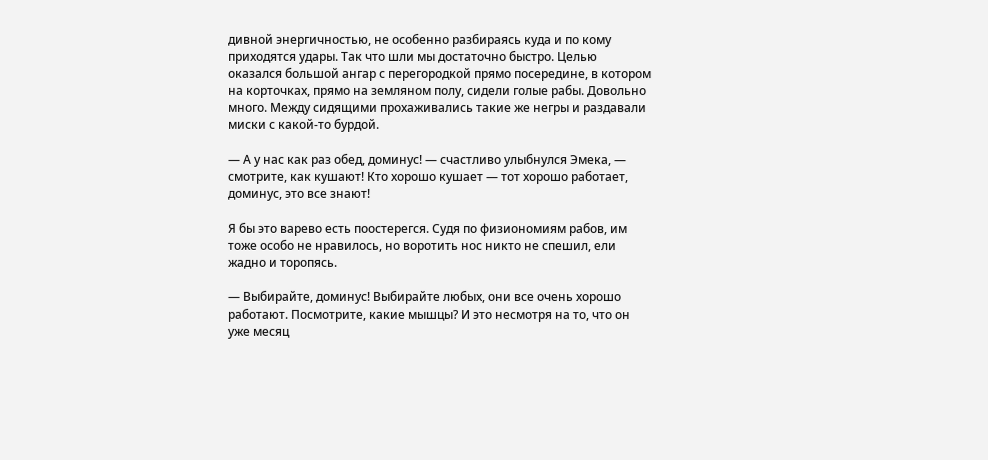дивной энергичностью, не особенно разбираясь куда и по кому приходятся удары. Так что шли мы достаточно быстро. Целью оказался большой ангар с перегородкой прямо посередине, в котором на корточках, прямо на земляном полу, сидели голые рабы. Довольно много. Между сидящими прохаживались такие же негры и раздавали миски с какой-то бурдой.

— А у нас как раз обед, доминус! — счастливо улыбнулся Эмека, — смотрите, как кушают! Кто хорошо кушает — тот хорошо работает, доминус, это все знают!

Я бы это варево есть поостерегся. Судя по физиономиям рабов, им тоже особо не нравилось, но воротить нос никто не спешил, ели жадно и торопясь.

— Выбирайте, доминус! Выбирайте любых, они все очень хорошо работают. Посмотрите, какие мышцы? И это несмотря на то, что он уже месяц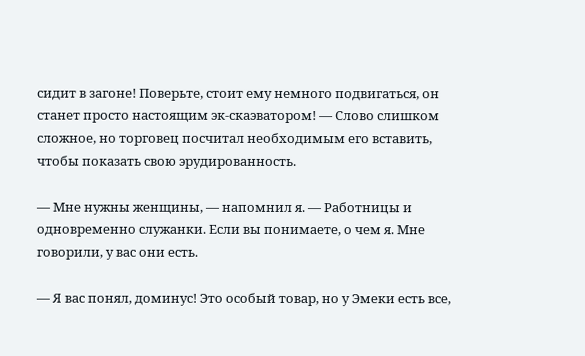сидит в загоне! Поверьте, стоит ему немного подвигаться, он станет просто настоящим эк-скаэватором! — Слово слишком сложное, но торговец посчитал необходимым его вставить, чтобы показать свою эрудированность.

— Мне нужны женщины, — напомнил я. — Работницы и одновременно служанки. Если вы понимаете, о чем я. Мне говорили, у вас они есть.

— Я вас понял, доминус! Это особый товар, но у Эмеки есть все,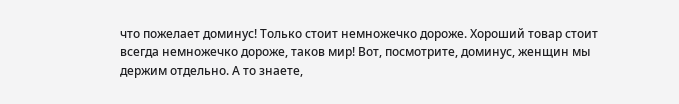что пожелает доминус! Только стоит немножечко дороже. Хороший товар стоит всегда немножечко дороже, таков мир! Вот, посмотрите, доминус, женщин мы держим отдельно. А то знаете,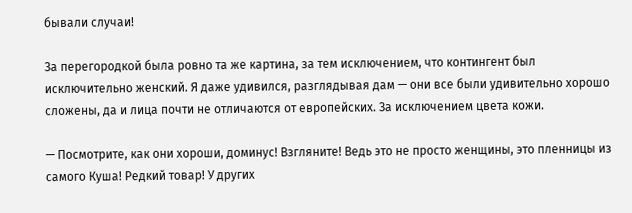бывали случаи!

За перегородкой была ровно та же картина, за тем исключением, что контингент был исключительно женский. Я даже удивился, разглядывая дам — они все были удивительно хорошо сложены, да и лица почти не отличаются от европейских. За исключением цвета кожи.

— Посмотрите, как они хороши, доминус! Взгляните! Ведь это не просто женщины, это пленницы из самого Куша! Редкий товар! У других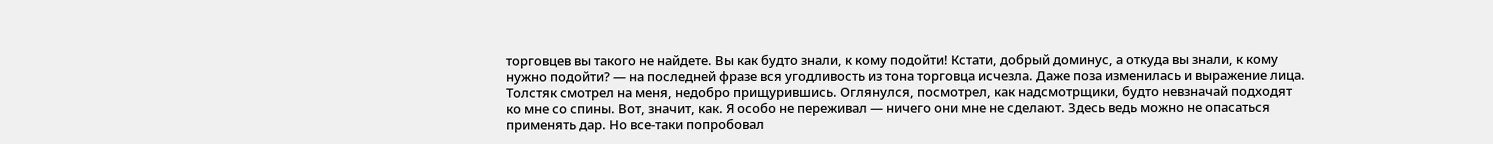торговцев вы такого не найдете. Вы как будто знали, к кому подойти! Кстати, добрый доминус, а откуда вы знали, к кому нужно подойти? — на последней фразе вся угодливость из тона торговца исчезла. Даже поза изменилась и выражение лица. Толстяк смотрел на меня, недобро прищурившись. Оглянулся, посмотрел, как надсмотрщики, будто невзначай подходят ко мне со спины. Вот, значит, как. Я особо не переживал — ничего они мне не сделают. Здесь ведь можно не опасаться применять дар. Но все-таки попробовал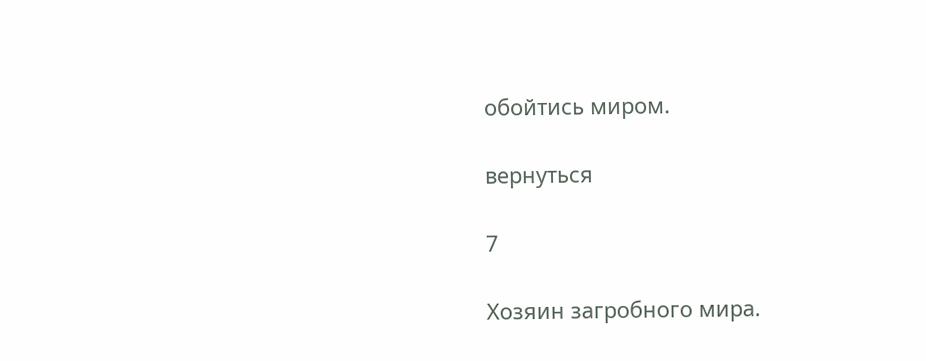обойтись миром.

вернуться

7

Хозяин загробного мира.